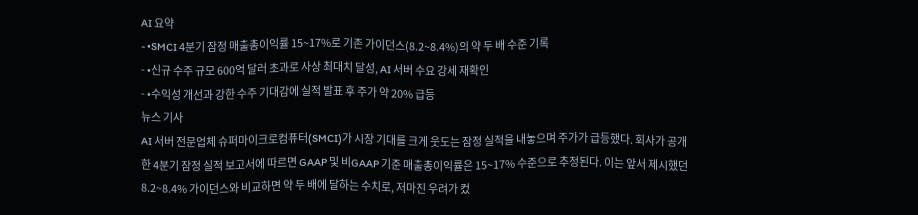AI 요약
- •SMCI 4분기 잠정 매출총이익률 15~17%로 기존 가이던스(8.2~8.4%)의 약 두 배 수준 기록
- •신규 수주 규모 600억 달러 초과로 사상 최대치 달성, AI 서버 수요 강세 재확인
- •수익성 개선과 강한 수주 기대감에 실적 발표 후 주가 약 20% 급등
뉴스 기사
AI 서버 전문업체 슈퍼마이크로컴퓨터(SMCI)가 시장 기대를 크게 웃도는 잠정 실적을 내놓으며 주가가 급등했다. 회사가 공개한 4분기 잠정 실적 보고서에 따르면 GAAP 및 비GAAP 기준 매출총이익률은 15~17% 수준으로 추정된다. 이는 앞서 제시했던 8.2~8.4% 가이던스와 비교하면 약 두 배에 달하는 수치로, 저마진 우려가 컸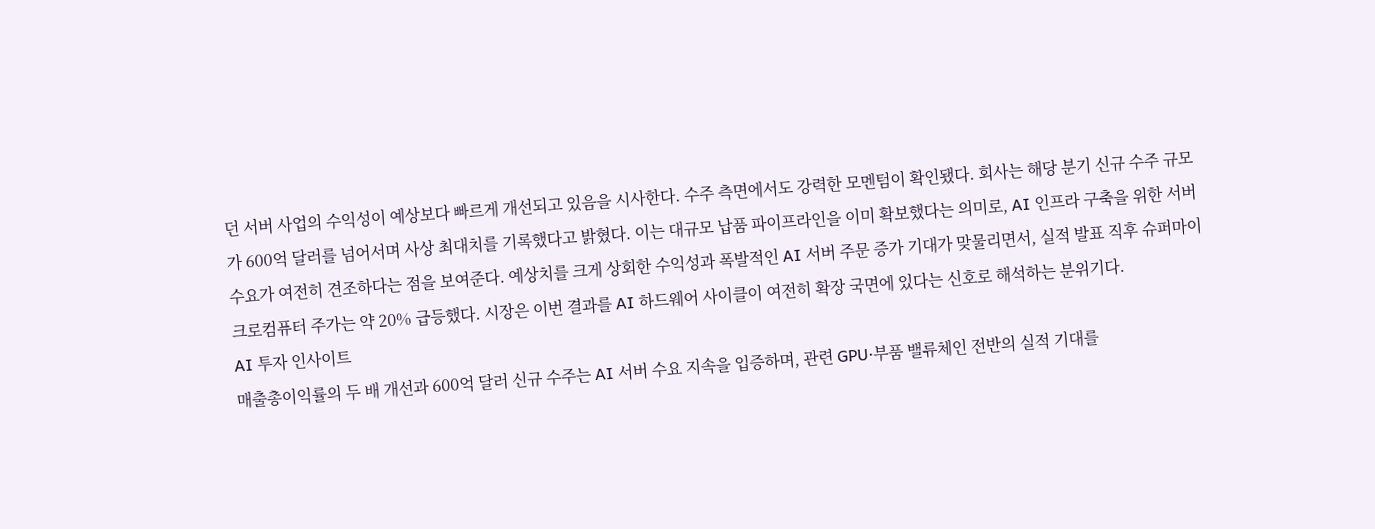던 서버 사업의 수익성이 예상보다 빠르게 개선되고 있음을 시사한다. 수주 측면에서도 강력한 모멘텀이 확인됐다. 회사는 해당 분기 신규 수주 규모가 600억 달러를 넘어서며 사상 최대치를 기록했다고 밝혔다. 이는 대규모 납품 파이프라인을 이미 확보했다는 의미로, AI 인프라 구축을 위한 서버 수요가 여전히 견조하다는 점을 보여준다. 예상치를 크게 상회한 수익성과 폭발적인 AI 서버 주문 증가 기대가 맞물리면서, 실적 발표 직후 슈퍼마이크로컴퓨터 주가는 약 20% 급등했다. 시장은 이번 결과를 AI 하드웨어 사이클이 여전히 확장 국면에 있다는 신호로 해석하는 분위기다.
AI 투자 인사이트
매출총이익률의 두 배 개선과 600억 달러 신규 수주는 AI 서버 수요 지속을 입증하며, 관련 GPU·부품 밸류체인 전반의 실적 기대를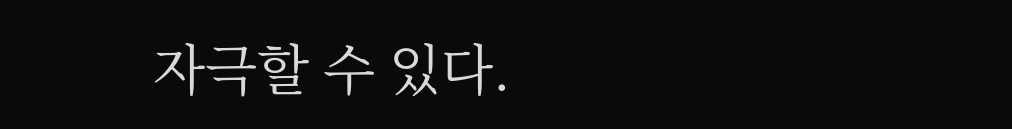자극할 수 있다.